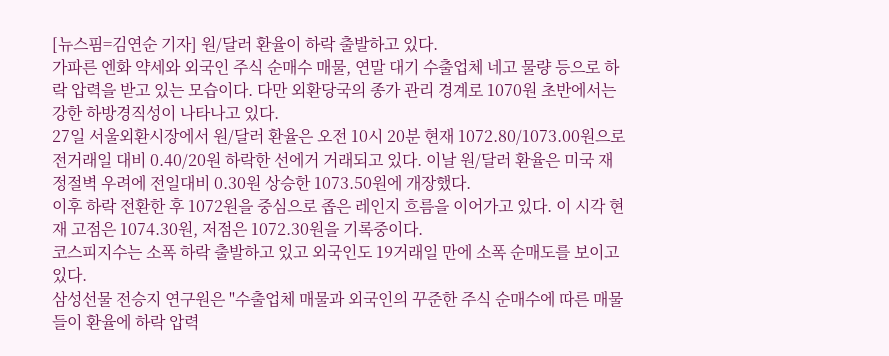[뉴스핌=김연순 기자] 원/달러 환율이 하락 출발하고 있다.
가파른 엔화 약세와 외국인 주식 순매수 매물, 연말 대기 수출업체 네고 물량 등으로 하락 압력을 받고 있는 모습이다. 다만 외환당국의 종가 관리 경계로 1070원 초반에서는 강한 하방경직성이 나타나고 있다.
27일 서울외환시장에서 원/달러 환율은 오전 10시 20분 현재 1072.80/1073.00원으로 전거래일 대비 0.40/20원 하락한 선에거 거래되고 있다. 이날 원/달러 환율은 미국 재정절벽 우려에 전일대비 0.30원 상승한 1073.50원에 개장했다.
이후 하락 전환한 후 1072원을 중심으로 좁은 레인지 흐름을 이어가고 있다. 이 시각 현재 고점은 1074.30원, 저점은 1072.30원을 기록중이다.
코스피지수는 소폭 하락 출발하고 있고 외국인도 19거래일 만에 소폭 순매도를 보이고 있다.
삼성선물 전승지 연구원은 "수출업체 매물과 외국인의 꾸준한 주식 순매수에 따른 매물들이 환율에 하락 압력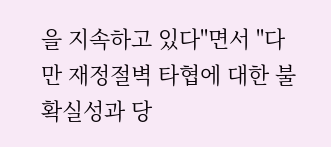을 지속하고 있다"면서 "다만 재정절벽 타협에 대한 불확실성과 당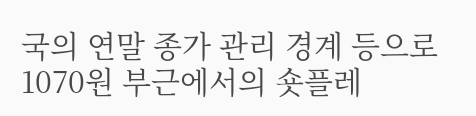국의 연말 종가 관리 경계 등으로 1070원 부근에서의 숏플레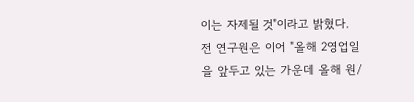이는 자제될 것"이라고 밝혔다.
전 연구원은 이어 "올해 2영업일을 앞두고 있는 가운데 올해 원/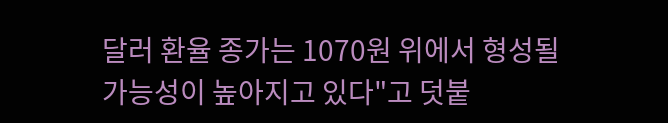달러 환율 종가는 1070원 위에서 형성될 가능성이 높아지고 있다"고 덧붙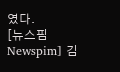였다.
[뉴스핌 Newspim] 김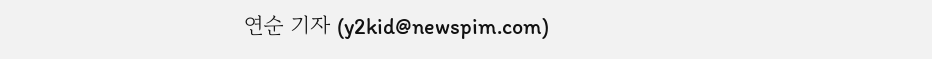연순 기자 (y2kid@newspim.com)